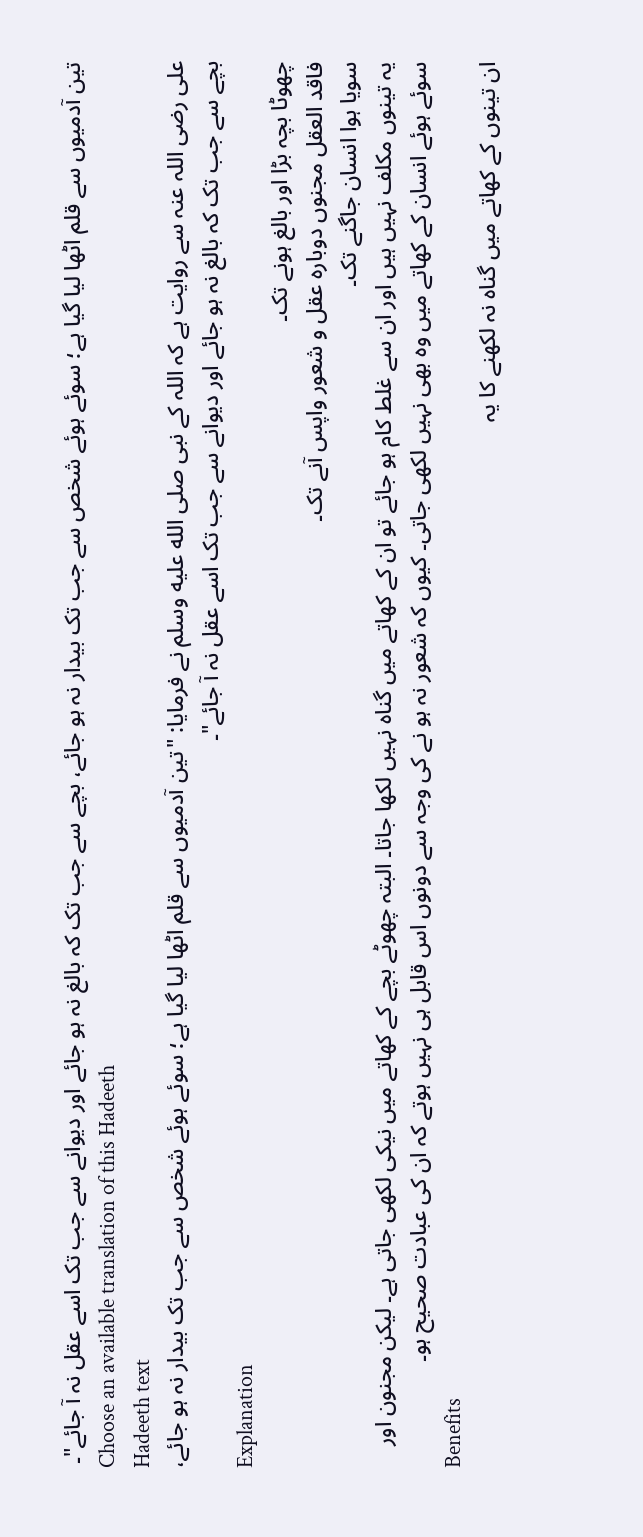تین آدمیوں سے قلم اٹھا لیا گیا ہے؛ سوئے ہوئے شخص سے جب تک بیدار نہ ہو جائے، بچے سے جب تک کہ بالغ نہ ہو جائے اور دیوانے سے جب تک اسے عقل نہ آ جائے"۔
Choose an available translation of this Hadeeth
Hadeeth text
علی رضی اللہ عنہ سے روایت ہے کہ اللہ کے نبی صلى الله عليه وسلم نے فرمایا: "تین آدمیوں سے قلم اٹھا لیا گیا ہے؛ سوئے ہوئے شخص سے جب تک بیدار نہ ہو جائے، بچے سے جب تک کہ بالغ نہ ہو جائے اور دیوانے سے جب تک اسے عقل نہ آ جائے"۔
Explanation
چھوٹا بچہ بڑا اور بالغ ہونے تک۔
فاقد العقل مجنوں دوبارہ عقل و شعور واپس آنے تک۔
سویا ہوا انسان جاگنے تک۔
یہ تینوں مکلف نہيں ہیں اور ان سے غلط کام ہو جائے تو ان کے کھاتے میں گناہ نہیں لکھا جاتا۔ البتہ چھوٹے بچے کے کھاتے میں نیکی لکھی جاتی ہے۔ لیکن مجنون اور سوئے ہوئے انسان کے کھاتے میں وہ بھی نہیں لکھی جاتی۔ کیوں کہ شعور نہ ہو نے کی وجہ سے دونوں اس قابل ہی نہیں ہوتے کہ ان کی عبادت صحیح ہو۔
Benefits
ان تینوں کے کھاتے میں گناہ نہ لکھنے کا یہ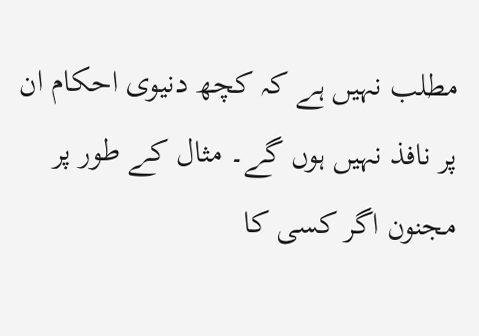مطلب نہيں ہے کہ کچھ دنیوی احکام ان پر نافذ نہیں ہوں گے۔ مثال کے طور پر مجنون اگر کسی کا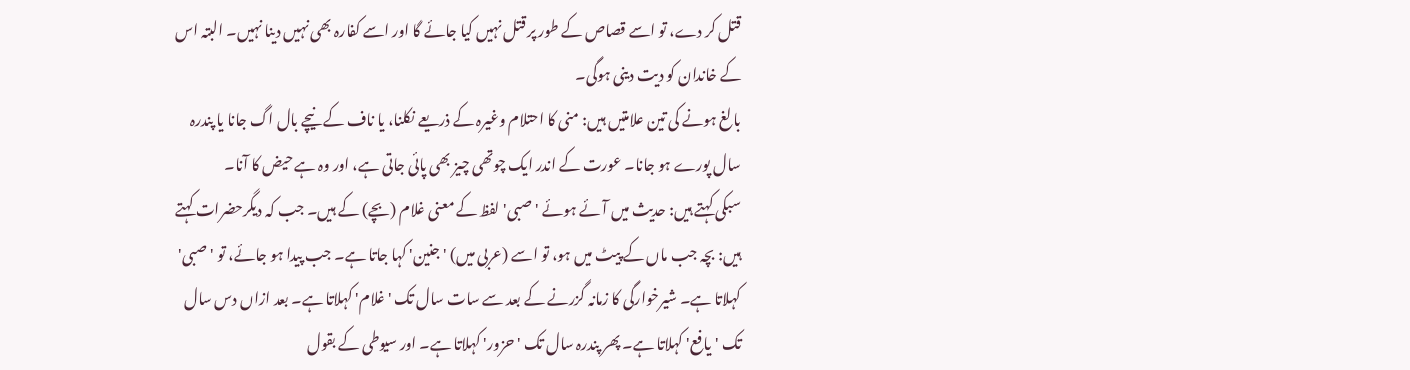قتل کر دے، تو اسے قصاص کے طور پر قتل نہيں کیا جائے گا اور اسے کفارہ بھی نہیں دینا نہيں۔ البتہ اس کے خاندان کو دیت دینی ہوگی۔
بالغ ہونے کی تین علامتیں ہیں: منی کا احتلام وغیرہ کے ذریعے نکلنا، يا ناف کے نیچے بال اگ جانا یا پندرہ سال پورے ہو جانا۔ عورت کے اندر ایک چوتھی چيز بھی پائی جاتی ہے، اور وہ ہے حیض کا آنا۔
سبکی کہتے ہیں: حدیث میں آئے ہوئے 'صبی' لفظ کے معنی غلام (بچے) کے ہيں۔ جب کہ دیگرحضرات کہتے ہيں: بچہ جب ماں کے پیٹ میں ہو، تو اسے (عربی میں) 'جنین' کہا جاتا ہے۔ جب پیدا ہو جائے، تو 'صبی' کہلاتا ہے۔ شیرخوارگی کا زمانہ گزرنے کے بعد سے سات سال تک 'غلام' کہلاتا ہے۔ بعد ازاں دس سال تک 'یافع' کہلاتا ہے۔ پھر پندرہ سال تک 'حزور' کہلاتا ہے۔ اور سیوطی کے بقول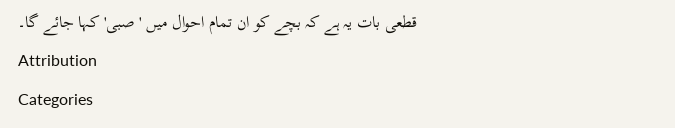قطعی بات یہ ہے کہ بچے کو ان تمام احوال میں 'صبی' کہا جائے گا۔
Attribution
Categories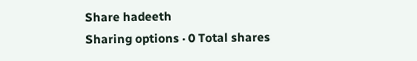Share hadeeth
Sharing options · 0 Total shares